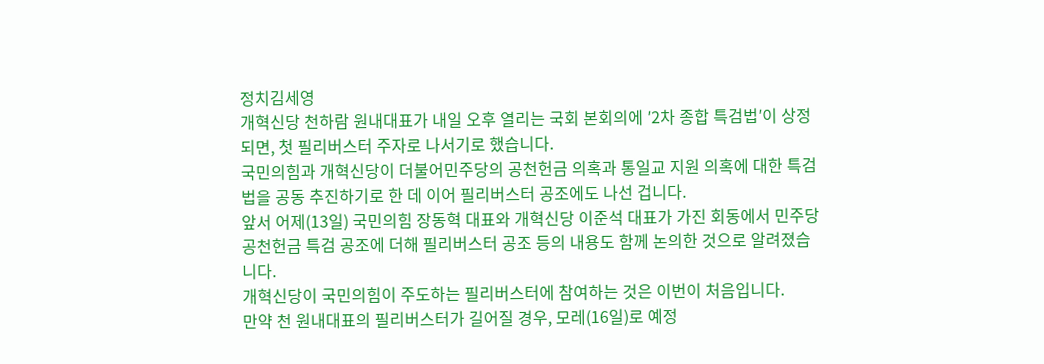정치김세영
개혁신당 천하람 원내대표가 내일 오후 열리는 국회 본회의에 ′2차 종합 특검법′이 상정되면, 첫 필리버스터 주자로 나서기로 했습니다.
국민의힘과 개혁신당이 더불어민주당의 공천헌금 의혹과 통일교 지원 의혹에 대한 특검법을 공동 추진하기로 한 데 이어 필리버스터 공조에도 나선 겁니다.
앞서 어제(13일) 국민의힘 장동혁 대표와 개혁신당 이준석 대표가 가진 회동에서 민주당 공천헌금 특검 공조에 더해 필리버스터 공조 등의 내용도 함께 논의한 것으로 알려졌습니다.
개혁신당이 국민의힘이 주도하는 필리버스터에 참여하는 것은 이번이 처음입니다.
만약 천 원내대표의 필리버스터가 길어질 경우, 모레(16일)로 예정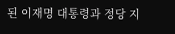된 이재명 대통령과 정당 지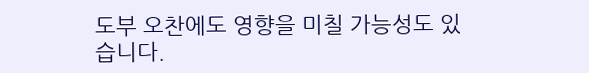도부 오찬에도 영향을 미칠 가능성도 있습니다.